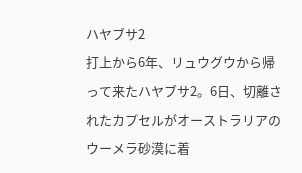ハヤブサ2
打上から6年、リュウグウから帰って来たハヤブサ2。6日、切離されたカプセルがオーストラリアのウーメラ砂漠に着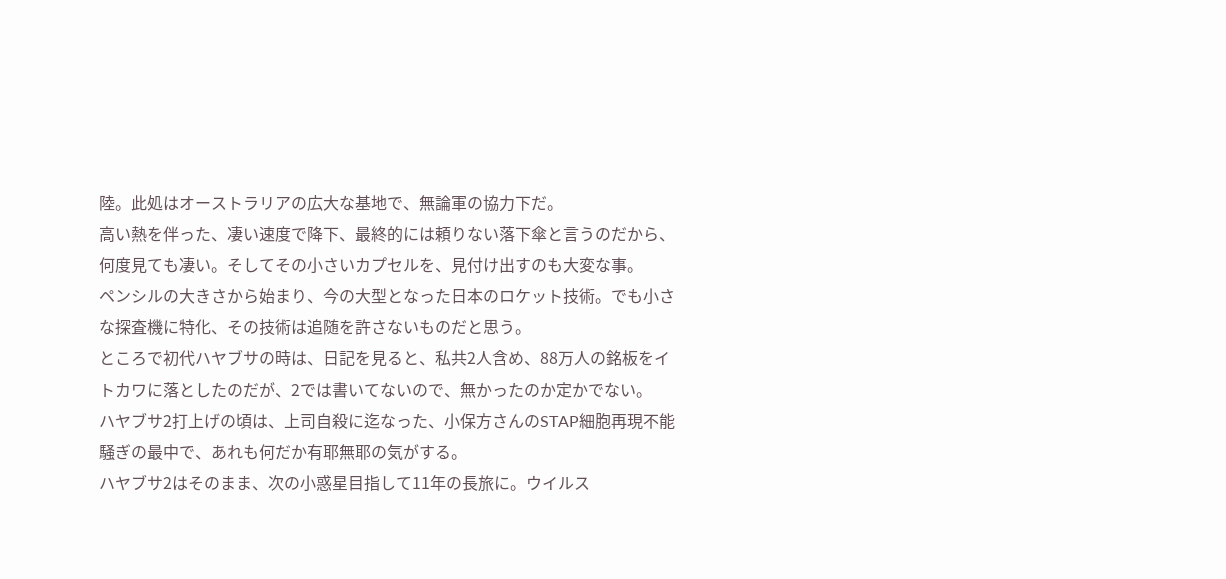陸。此処はオーストラリアの広大な基地で、無論軍の協力下だ。
高い熱を伴った、凄い速度で降下、最終的には頼りない落下傘と言うのだから、何度見ても凄い。そしてその小さいカプセルを、見付け出すのも大変な事。
ペンシルの大きさから始まり、今の大型となった日本のロケット技術。でも小さな探査機に特化、その技術は追随を許さないものだと思う。
ところで初代ハヤブサの時は、日記を見ると、私共2人含め、88万人の銘板をイトカワに落としたのだが、2では書いてないので、無かったのか定かでない。
ハヤブサ2打上げの頃は、上司自殺に迄なった、小保方さんのSTAP細胞再現不能騒ぎの最中で、あれも何だか有耶無耶の気がする。
ハヤブサ2はそのまま、次の小惑星目指して11年の長旅に。ウイルス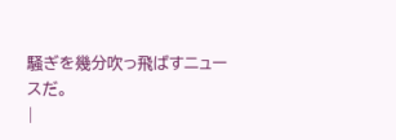騒ぎを幾分吹っ飛ばすニュースだ。
|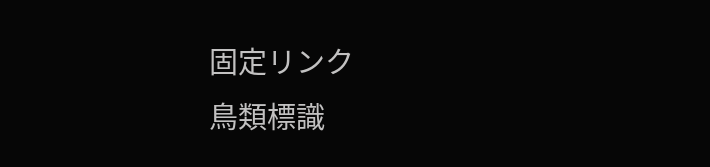固定リンク
鳥類標識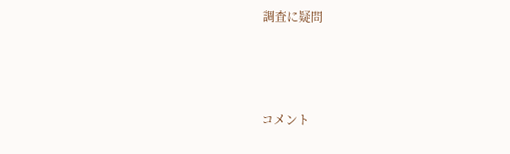調査に疑問



コメント